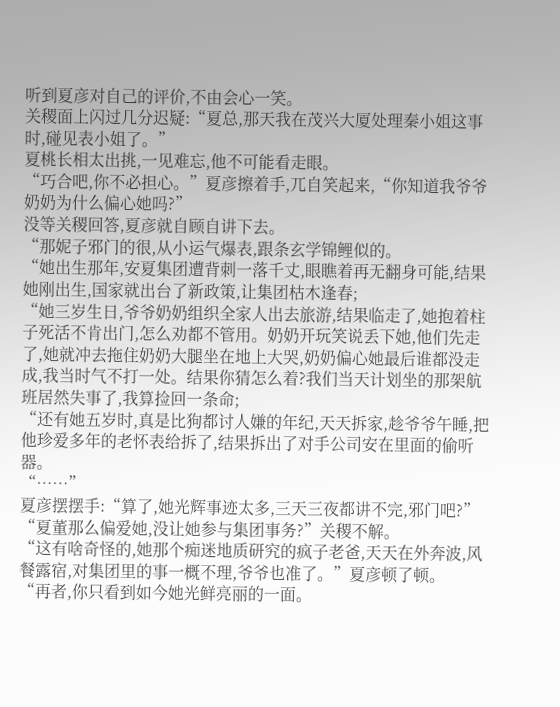听到夏彦对自己的评价,不由会心一笑。
关稷面上闪过几分迟疑:“夏总,那天我在茂兴大厦处理秦小姐这事时,碰见表小姐了。”
夏桃长相太出挑,一见难忘,他不可能看走眼。
“巧合吧,你不必担心。”夏彦擦着手,兀自笑起来,“你知道我爷爷奶奶为什么偏心她吗?”
没等关稷回答,夏彦就自顾自讲下去。
“那妮子邪门的很,从小运气爆表,跟条玄学锦鲤似的。
“她出生那年,安夏集团遭背刺一落千丈,眼瞧着再无翻身可能,结果她刚出生,国家就出台了新政策,让集团枯木逢春;
“她三岁生日,爷爷奶奶组织全家人出去旅游,结果临走了,她抱着柱子死活不肯出门,怎么劝都不管用。奶奶开玩笑说丢下她,他们先走了,她就冲去拖住奶奶大腿坐在地上大哭,奶奶偏心她最后谁都没走成,我当时气不打一处。结果你猜怎么着?我们当天计划坐的那架航班居然失事了,我算捡回一条命;
“还有她五岁时,真是比狗都讨人嫌的年纪,天天拆家,趁爷爷午睡,把他珍爱多年的老怀表给拆了,结果拆出了对手公司安在里面的偷听器。
“……”
夏彦摆摆手:“算了,她光辉事迹太多,三天三夜都讲不完,邪门吧?”
“夏董那么偏爱她,没让她参与集团事务?”关稷不解。
“这有啥奇怪的,她那个痴迷地质研究的疯子老爸,天天在外奔波,风餐露宿,对集团里的事一概不理,爷爷也准了。”夏彦顿了顿。
“再者,你只看到如今她光鲜亮丽的一面。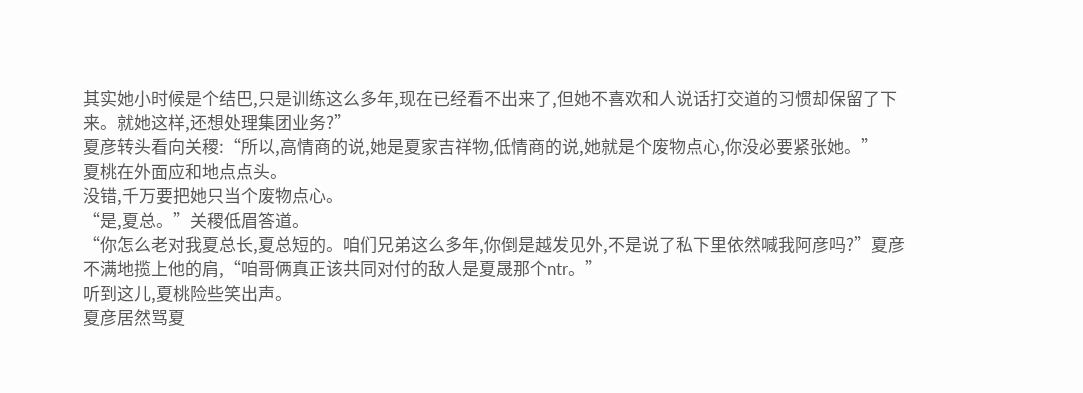其实她小时候是个结巴,只是训练这么多年,现在已经看不出来了,但她不喜欢和人说话打交道的习惯却保留了下来。就她这样,还想处理集团业务?”
夏彦转头看向关稷:“所以,高情商的说,她是夏家吉祥物,低情商的说,她就是个废物点心,你没必要紧张她。”
夏桃在外面应和地点点头。
没错,千万要把她只当个废物点心。
“是,夏总。”关稷低眉答道。
“你怎么老对我夏总长,夏总短的。咱们兄弟这么多年,你倒是越发见外,不是说了私下里依然喊我阿彦吗?”夏彦不满地揽上他的肩,“咱哥俩真正该共同对付的敌人是夏晟那个ntr。”
听到这儿,夏桃险些笑出声。
夏彦居然骂夏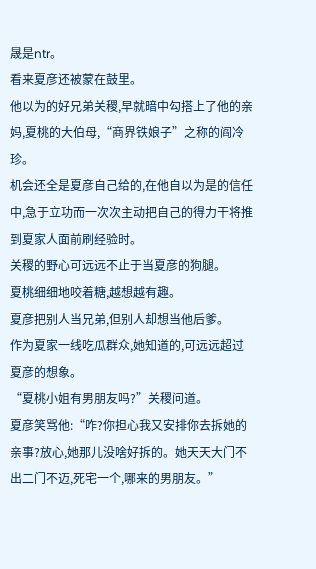晟是ntr。
看来夏彦还被蒙在鼓里。
他以为的好兄弟关稷,早就暗中勾搭上了他的亲妈,夏桃的大伯母,“商界铁娘子”之称的阎冷珍。
机会还全是夏彦自己给的,在他自以为是的信任中,急于立功而一次次主动把自己的得力干将推到夏家人面前刷经验时。
关稷的野心可远远不止于当夏彦的狗腿。
夏桃细细地咬着糖,越想越有趣。
夏彦把别人当兄弟,但别人却想当他后爹。
作为夏家一线吃瓜群众,她知道的,可远远超过夏彦的想象。
“夏桃小姐有男朋友吗?”关稷问道。
夏彦笑骂他:“咋?你担心我又安排你去拆她的亲事?放心,她那儿没啥好拆的。她天天大门不出二门不迈,死宅一个,哪来的男朋友。”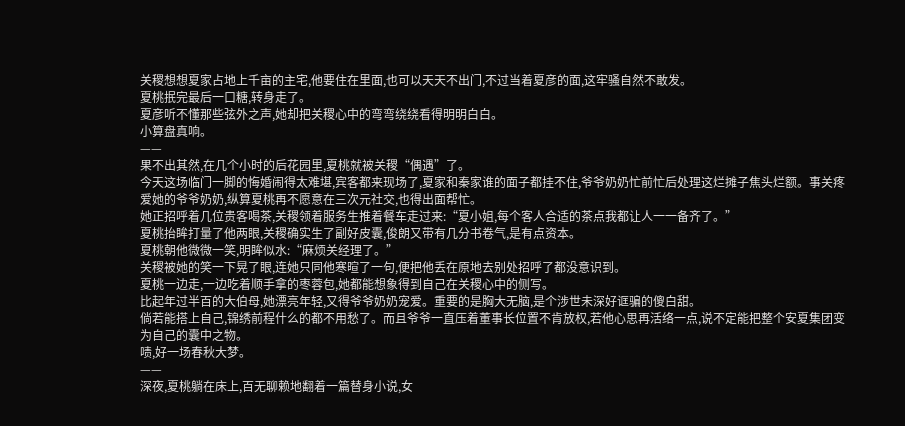关稷想想夏家占地上千亩的主宅,他要住在里面,也可以天天不出门,不过当着夏彦的面,这牢骚自然不敢发。
夏桃抿完最后一口糖,转身走了。
夏彦听不懂那些弦外之声,她却把关稷心中的弯弯绕绕看得明明白白。
小算盘真响。
——
果不出其然,在几个小时的后花园里,夏桃就被关稷“偶遇”了。
今天这场临门一脚的悔婚闹得太难堪,宾客都来现场了,夏家和秦家谁的面子都挂不住,爷爷奶奶忙前忙后处理这烂摊子焦头烂额。事关疼爱她的爷爷奶奶,纵算夏桃再不愿意在三次元社交,也得出面帮忙。
她正招呼着几位贵客喝茶,关稷领着服务生推着餐车走过来:“夏小姐,每个客人合适的茶点我都让人一一备齐了。”
夏桃抬眸打量了他两眼,关稷确实生了副好皮囊,俊朗又带有几分书卷气,是有点资本。
夏桃朝他微微一笑,明眸似水:“麻烦关经理了。”
关稷被她的笑一下晃了眼,连她只同他寒暄了一句,便把他丢在原地去别处招呼了都没意识到。
夏桃一边走,一边吃着顺手拿的枣蓉包,她都能想象得到自己在关稷心中的侧写。
比起年过半百的大伯母,她漂亮年轻,又得爷爷奶奶宠爱。重要的是胸大无脑,是个涉世未深好诓骗的傻白甜。
倘若能搭上自己,锦绣前程什么的都不用愁了。而且爷爷一直压着董事长位置不肯放权,若他心思再活络一点,说不定能把整个安夏集团变为自己的囊中之物。
啧,好一场春秋大梦。
——
深夜,夏桃躺在床上,百无聊赖地翻着一篇替身小说,女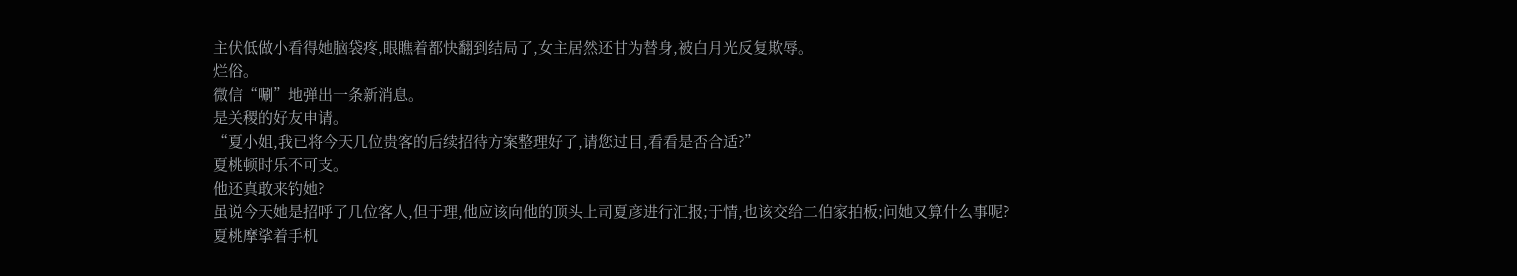主伏低做小看得她脑袋疼,眼瞧着都快翻到结局了,女主居然还甘为替身,被白月光反复欺辱。
烂俗。
微信“唰”地弹出一条新消息。
是关稷的好友申请。
“夏小姐,我已将今天几位贵客的后续招待方案整理好了,请您过目,看看是否合适?”
夏桃顿时乐不可支。
他还真敢来钓她?
虽说今天她是招呼了几位客人,但于理,他应该向他的顶头上司夏彦进行汇报;于情,也该交给二伯家拍板;问她又算什么事呢?
夏桃摩挲着手机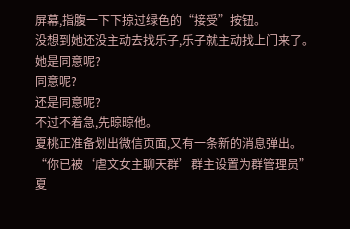屏幕,指腹一下下掠过绿色的“接受”按钮。
没想到她还没主动去找乐子,乐子就主动找上门来了。
她是同意呢?
同意呢?
还是同意呢?
不过不着急,先晾晾他。
夏桃正准备划出微信页面,又有一条新的消息弹出。
“你已被‘虐文女主聊天群’群主设置为群管理员”
夏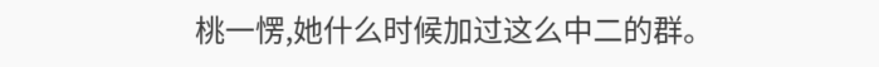桃一愣,她什么时候加过这么中二的群。